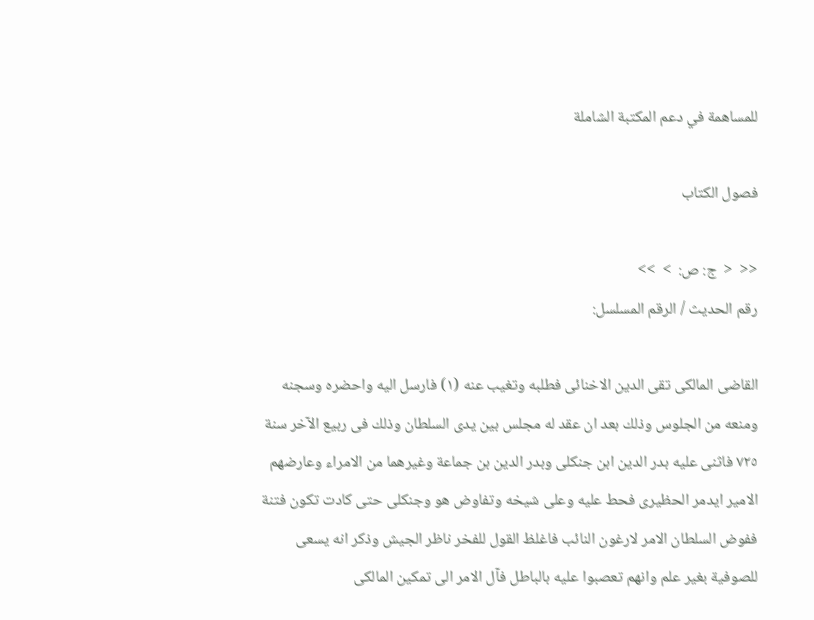للمساهمة في دعم المكتبة الشاملة

فصول الكتاب

<<  <  ج: ص:  >  >>
رقم الحديث / الرقم المسلسل:

القاضى المالكى تقى الدين الاخنائى فطلبه وتغيب عنه (١) فارسل اليه واحضره وسجنه ومنعه من الجلوس وذلك بعد ان عقد له مجلس بين يدى السلطان وذلك فى ربيع الآخر سنة ٧٢٥ فاثنى عليه بدر الدين ابن جنكلى وبدر الدين بن جماعة وغيرهما من الامراء وعارضهم الامير ايدمر الحظيرى فحط عليه وعلى شيخه وتفاوض هو وجنكلى حتى كادت تكون فتنة ففوض السلطان الامر لارغون النائب فاغلظ القول للفخر ناظر الجيش وذكر انه يسعى للصوفية بغير علم وانهم تعصبوا عليه بالباطل فآل الامر الى تمكين المالكى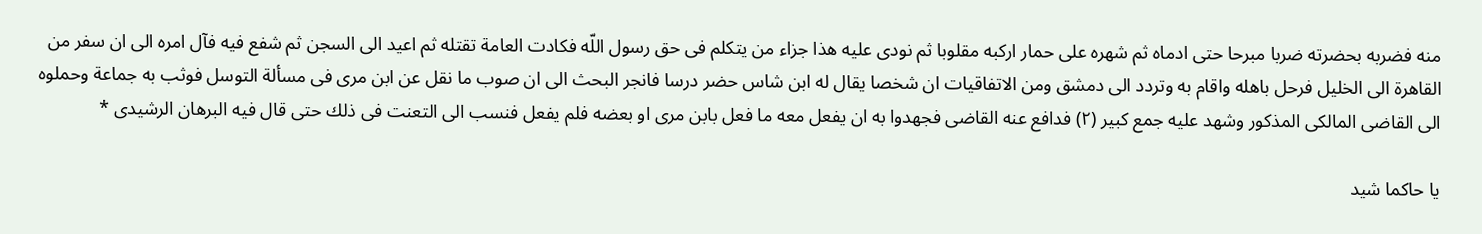منه فضربه بحضرته ضربا مبرحا حتى ادماه ثم شهره على حمار اركبه مقلوبا ثم نودى عليه هذا جزاء من يتكلم فى حق رسول اللّه فكادت العامة تقتله ثم اعيد الى السجن ثم شفع فيه فآل امره الى ان سفر من القاهرة الى الخليل فرحل باهله واقام به وتردد الى دمشق ومن الاتفاقيات ان شخصا يقال له ابن شاس حضر درسا فانجر البحث الى ان صوب ما نقل عن ابن مرى فى مسألة التوسل فوثب به جماعة وحملوه الى القاضى المالكى المذكور وشهد عليه جمع كبير (٢) فدافع عنه القاضى فجهدوا به ان يفعل معه ما فعل بابن مرى او بعضه فلم يفعل فنسب الى التعنت فى ذلك حتى قال فيه البرهان الرشيدى *

يا حاكما شيد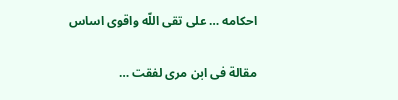احكامه … على تقى اللّه واقوى اساس

مقالة فى ابن مرى لفقت …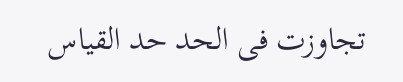تجاوزت فى الحد حد القياس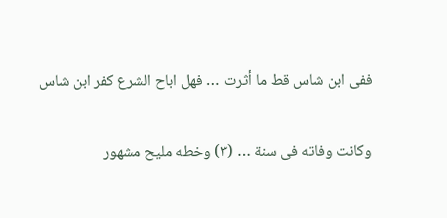ففى ابن شاس قط ما أثرت … فهل اباح الشرع كفر ابن شاس

وكانت وفاته فى سنة … (٣) وخطه مليح مشهور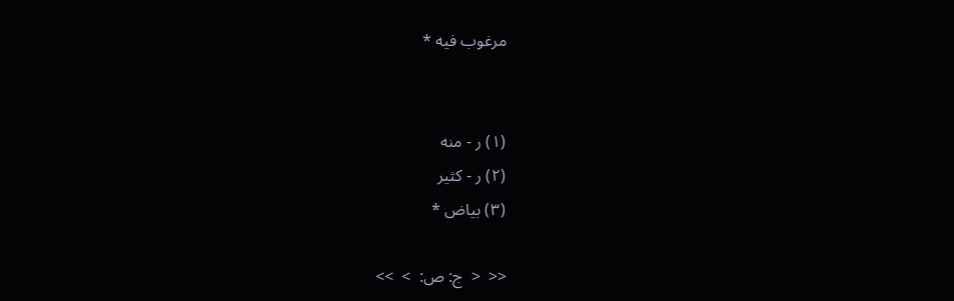مرغوب فيه *


(١) ر - منه
(٢) ر - كثير
(٣) بياض *

<<  <  ج: ص:  >  >>